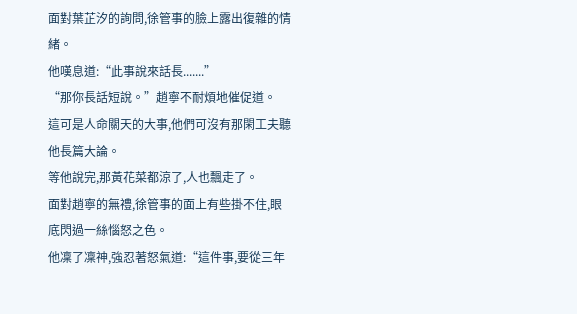面對葉芷汐的詢問,徐管事的臉上露出復雜的情緒。
他嘆息道:“此事說來話長.......”
“那你長話短說。”趙寧不耐煩地催促道。
這可是人命關天的大事,他們可沒有那閑工夫聽他長篇大論。
等他說完,那黃花菜都涼了,人也飄走了。
面對趙寧的無禮,徐管事的面上有些掛不住,眼底閃過一絲惱怒之色。
他凜了凜神,強忍著怒氣道:“這件事,要從三年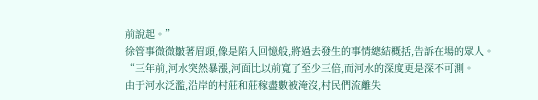前說起。”
徐管事微微皺著眉頭,像是陷入回憶般,將過去發生的事情總結概括,告訴在場的眾人。
“三年前,河水突然暴漲,河面比以前寬了至少三倍,而河水的深度更是深不可測。
由于河水泛濫,沿岸的村莊和莊稼盡數被淹沒,村民們流離失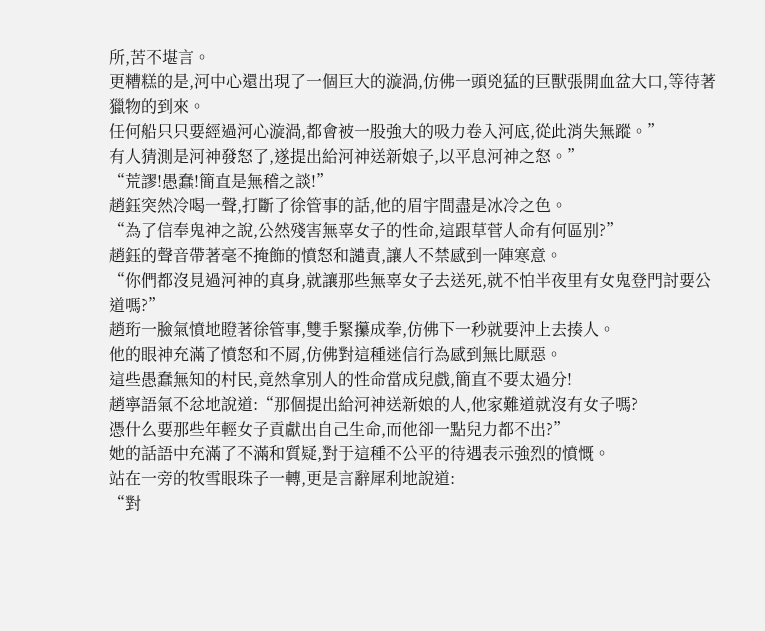所,苦不堪言。
更糟糕的是,河中心還出現了一個巨大的漩渦,仿佛一頭兇猛的巨獸張開血盆大口,等待著獵物的到來。
任何船只只要經過河心漩渦,都會被一股強大的吸力卷入河底,從此消失無蹤。”
有人猜測是河神發怒了,遂提出給河神送新娘子,以平息河神之怒。”
“荒謬!愚蠢!簡直是無稽之談!”
趙鈺突然冷喝一聲,打斷了徐管事的話,他的眉宇間盡是冰冷之色。
“為了信奉鬼神之說,公然殘害無辜女子的性命,這跟草菅人命有何區別?”
趙鈺的聲音帶著毫不掩飾的憤怒和譴責,讓人不禁感到一陣寒意。
“你們都沒見過河神的真身,就讓那些無辜女子去送死,就不怕半夜里有女鬼登門討要公道嗎?”
趙珩一臉氣憤地瞪著徐管事,雙手緊攥成拳,仿佛下一秒就要沖上去揍人。
他的眼神充滿了憤怒和不屑,仿佛對這種迷信行為感到無比厭惡。
這些愚蠢無知的村民,竟然拿別人的性命當成兒戲,簡直不要太過分!
趙寧語氣不忿地說道:“那個提出給河神送新娘的人,他家難道就沒有女子嗎?
憑什么要那些年輕女子貢獻出自己生命,而他卻一點兒力都不出?”
她的話語中充滿了不滿和質疑,對于這種不公平的待遇表示強烈的憤慨。
站在一旁的牧雪眼珠子一轉,更是言辭犀利地說道:
“對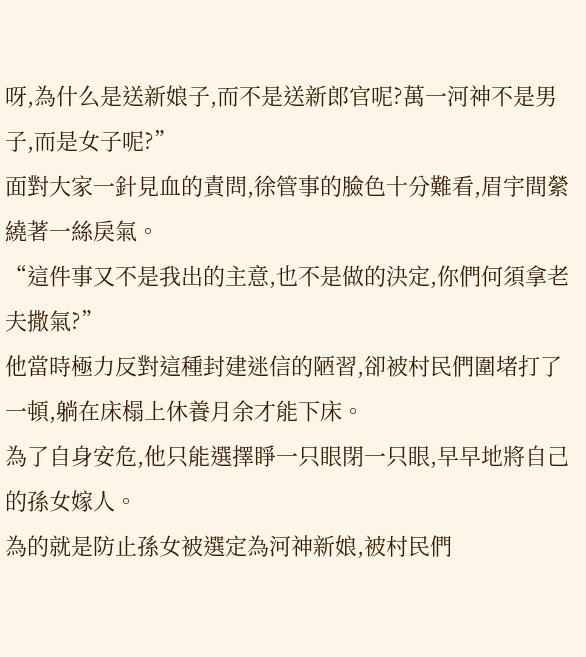呀,為什么是送新娘子,而不是送新郎官呢?萬一河神不是男子,而是女子呢?”
面對大家一針見血的責問,徐管事的臉色十分難看,眉宇間縈繞著一絲戾氣。
“這件事又不是我出的主意,也不是做的決定,你們何須拿老夫撒氣?”
他當時極力反對這種封建迷信的陋習,卻被村民們圍堵打了一頓,躺在床榻上休養月余才能下床。
為了自身安危,他只能選擇睜一只眼閉一只眼,早早地將自己的孫女嫁人。
為的就是防止孫女被選定為河神新娘,被村民們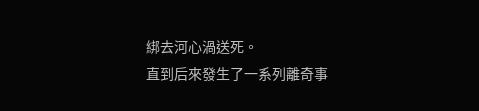綁去河心渦送死。
直到后來發生了一系列離奇事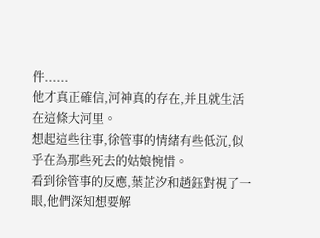件......
他才真正確信,河神真的存在,并且就生活在這條大河里。
想起這些往事,徐管事的情緒有些低沉,似乎在為那些死去的姑娘惋惜。
看到徐管事的反應,葉芷汐和趙鈺對視了一眼,他們深知想要解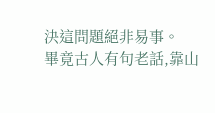決這問題絕非易事。
畢竟古人有句老話,靠山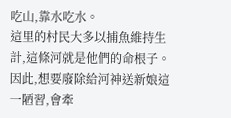吃山,靠水吃水。
這里的村民大多以捕魚維持生計,這條河就是他們的命根子。
因此,想要廢除給河神送新娘這一陋習,會牽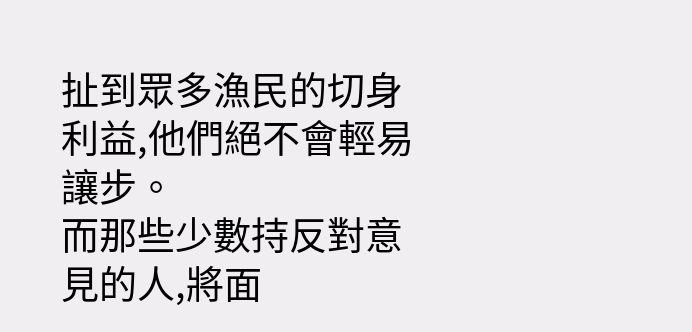扯到眾多漁民的切身利益,他們絕不會輕易讓步。
而那些少數持反對意見的人,將面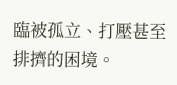臨被孤立、打壓甚至排擠的困境。